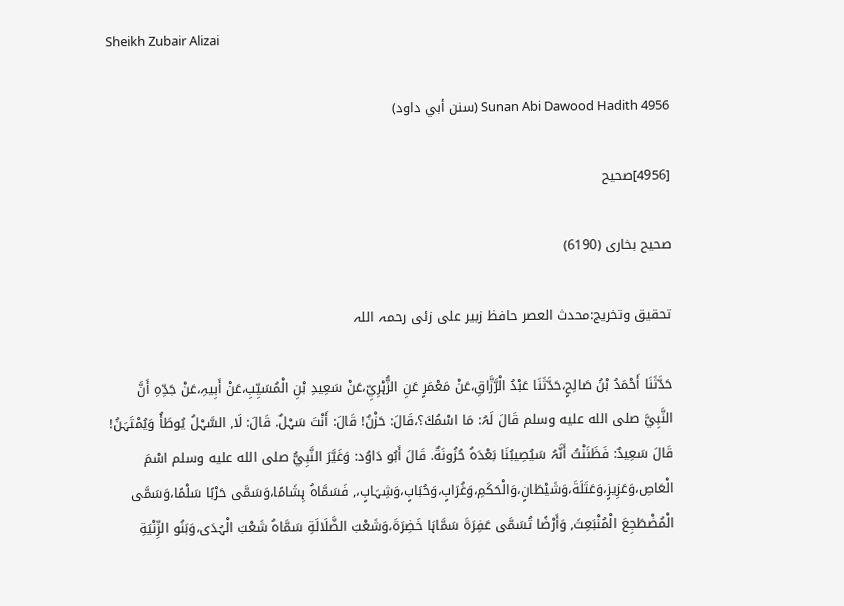Sheikh Zubair Alizai

Sunan Abi Dawood Hadith 4956 (سنن أبي داود)

[4956]صحیح

صحیح بخاری (6190)

تحقیق وتخریج:محدث العصر حافظ زبیر علی زئی رحمہ اللہ

حَدَّثَنَا أَحْمَدُ بْنُ صَالِحٍ،حَدَّثَنَا عَبْدُ الْرَّزَّاقِ،عَنْ مَعْمَرٍ عَنِ الزُّہْرِيِّ،عَنْ سَعِيدِ بْنِ الْمُسَيِّبِ،عَنْ أَبِيہِ،عَنْ جَدِّہِ أَنَّ النَّبِيَّ صلى الله عليه وسلم قَالَ لَہُ: مَا اسْمُكَ؟،قَالَ: حَزْنٌ! قَالَ: أَنْتَ سَہْلٌ. قَالَ: لَا, السَّہْلُ يُوطَأُ وَيُمْتَہَنُ! قَالَ سَعِيدٌ: فَظَنَنْتُ أَنَّہُ سَيُصِيبُنَا بَعْدَہُ حُزُونَةٌ. قَالَ أَبُو دَاوُد: وَغَيَّرَ النَّبِيُّ صلى الله عليه وسلم اسْمَ الْعَاصِ،وَعَزِيزٍ،وَعَتَلَةَ،وَشَيْطَانٍ،وَالْحَكَمِ،وَغُرَابٍ،وَحُبَابٍ،وَشِہَابٍ،, فَسَمَّاہُ ہِشَامًا،وَسَمَّی حَرْبًا سَلْمًا،وَسَمَّی الْمُضْطَجِعَ الْمُنْبَعِثَ, وَأَرْضًا تُسَمَّی عَفِرَةَ سَمَّاہَا خَضِرَةَ،وَشَعْبَ الضَّلَالَةِ سَمَّاہُ شَعْبَ الْہُدَی،وَبَنُو الزِّنْيَةِ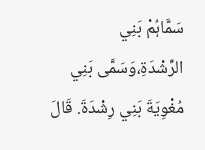سَمَّاہُمْ بَنِي الرِّشْدَةِ،وَسَمَّی بَنِي مُغْوِيَةَ بَنِي رِشْدَةَ. قَالَ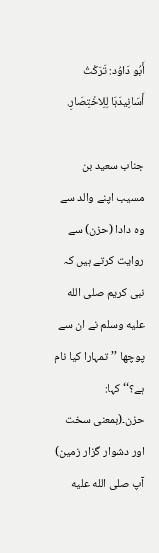أَبُو دَاوُد: تَرَكْتُ أَسَانِيدَہَا لِلِاخْتِصَارِ.

جناب سعید بن مسیب اپنے والد سے وہ دادا (حزن) سے روایت کرتے ہیں کہ نبی کریم صلى الله عليه وسلم نے ان سے پوچھا ’’تمہارا کیا نام ہے؟‘‘ کہا: حزن۔(بمعنی سخت اور دشوار گزار زمین) آپ صلى الله عليه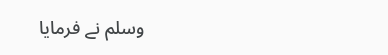وسلم نے فرمایا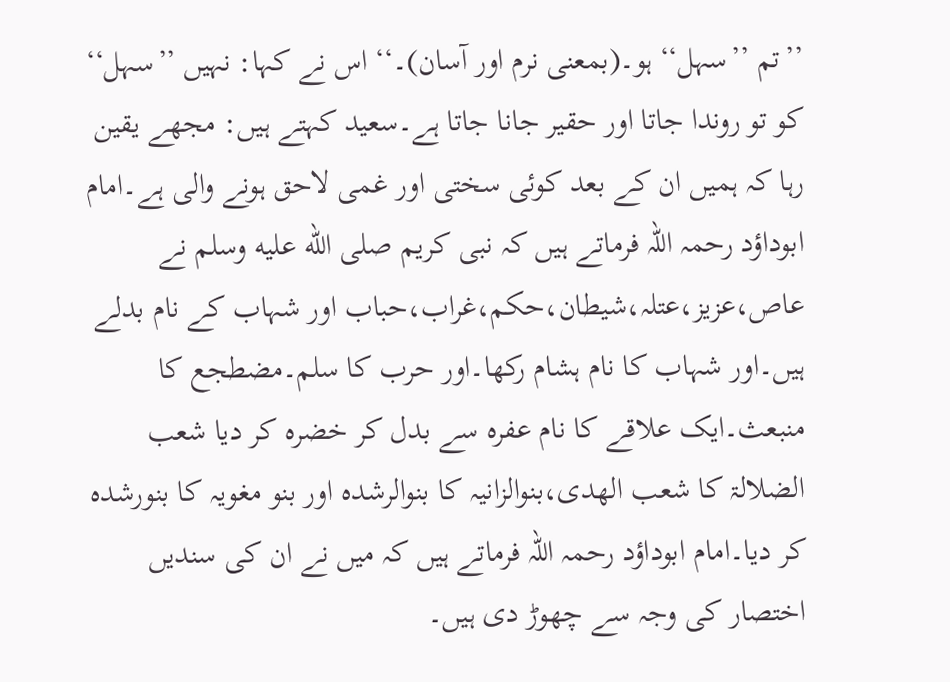’’تم ’’سہل‘‘ ہو۔(بمعنی نرم اور آسان)۔‘‘ اس نے کہا: نہیں ’’سہل‘‘ کو تو روندا جاتا اور حقیر جانا جاتا ہے۔سعید کہتے ہیں: مجھے یقین رہا کہ ہمیں ان کے بعد کوئی سختی اور غمی لاحق ہونے والی ہے۔امام ابوداؤد رحمہ اللہ فرماتے ہیں کہ نبی کریم صلى الله عليه وسلم نے عاص،عزیز،عتلہ،شیطان،حکم،غراب،حباب اور شہاب کے نام بدلے ہیں۔اور شہاب کا نام ہشام رکھا۔اور حرب کا سلم۔مضطجع کا منبعث۔ایک علاقے کا نام عفرہ سے بدل کر خضرہ کر دیا شعب الضلالۃ کا شعب الھدی،بنوالزانیہ کا بنوالرشدہ اور بنو مغویہ کا بنورشدہ کر دیا۔امام ابوداؤد رحمہ اللہ فرماتے ہیں کہ میں نے ان کی سندیں اختصار کی وجہ سے چھوڑ دی ہیں۔